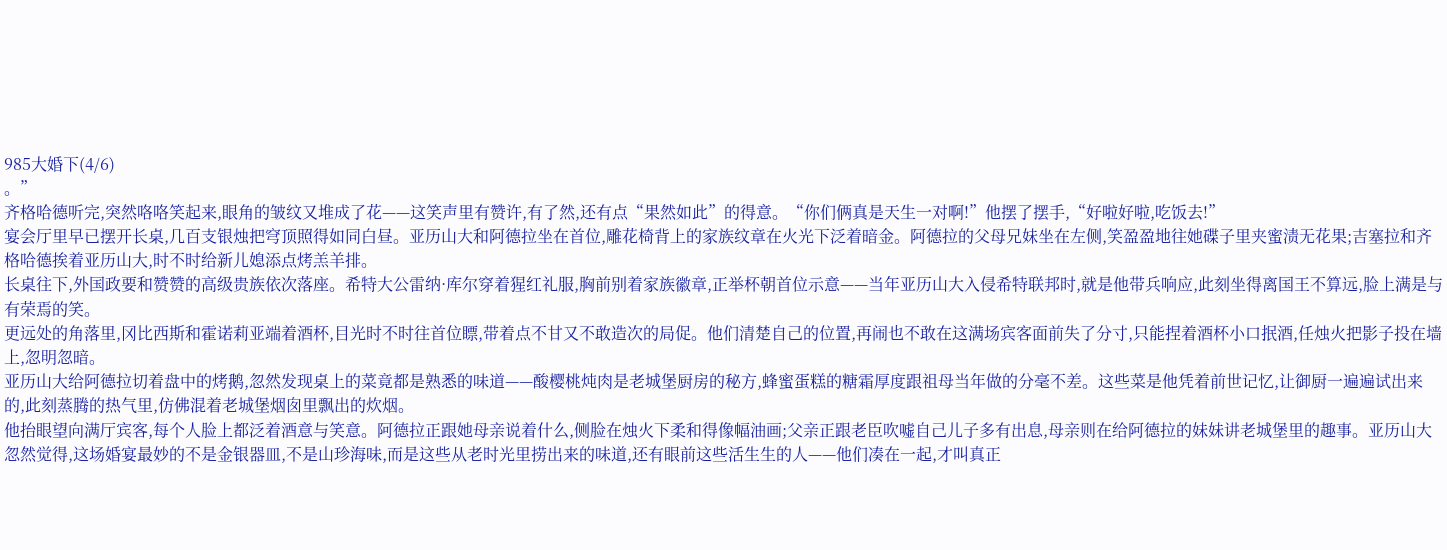985大婚下(4/6)
。”
齐格哈德听完,突然咯咯笑起来,眼角的皱纹又堆成了花——这笑声里有赞许,有了然,还有点“果然如此”的得意。“你们俩真是天生一对啊!”他摆了摆手,“好啦好啦,吃饭去!”
宴会厅里早已摆开长桌,几百支银烛把穹顶照得如同白昼。亚历山大和阿德拉坐在首位,雕花椅背上的家族纹章在火光下泛着暗金。阿德拉的父母兄妹坐在左侧,笑盈盈地往她碟子里夹蜜渍无花果;吉塞拉和齐格哈德挨着亚历山大,时不时给新儿媳添点烤羔羊排。
长桌往下,外国政要和赞赞的高级贵族依次落座。希特大公雷纳·库尔穿着猩红礼服,胸前别着家族徽章,正举杯朝首位示意——当年亚历山大入侵希特联邦时,就是他带兵响应,此刻坐得离国王不算远,脸上满是与有荣焉的笑。
更远处的角落里,冈比西斯和霍诺莉亚端着酒杯,目光时不时往首位瞟,带着点不甘又不敢造次的局促。他们清楚自己的位置,再闹也不敢在这满场宾客面前失了分寸,只能捏着酒杯小口抿酒,任烛火把影子投在墙上,忽明忽暗。
亚历山大给阿德拉切着盘中的烤鹅,忽然发现桌上的菜竟都是熟悉的味道——酸樱桃炖肉是老城堡厨房的秘方,蜂蜜蛋糕的糖霜厚度跟祖母当年做的分毫不差。这些菜是他凭着前世记忆,让御厨一遍遍试出来的,此刻蒸腾的热气里,仿佛混着老城堡烟囱里飘出的炊烟。
他抬眼望向满厅宾客,每个人脸上都泛着酒意与笑意。阿德拉正跟她母亲说着什么,侧脸在烛火下柔和得像幅油画;父亲正跟老臣吹嘘自己儿子多有出息,母亲则在给阿德拉的妹妹讲老城堡里的趣事。亚历山大忽然觉得,这场婚宴最妙的不是金银器皿,不是山珍海味,而是这些从老时光里捞出来的味道,还有眼前这些活生生的人——他们凑在一起,才叫真正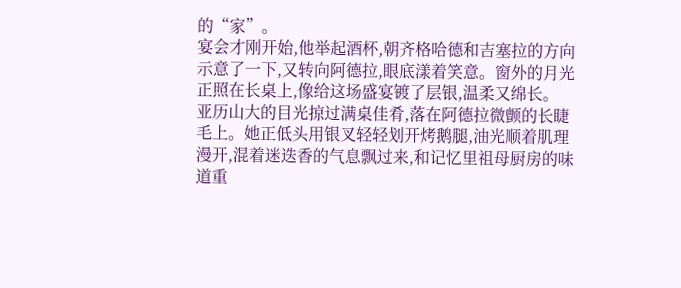的“家”。
宴会才刚开始,他举起酒杯,朝齐格哈德和吉塞拉的方向示意了一下,又转向阿德拉,眼底漾着笑意。窗外的月光正照在长桌上,像给这场盛宴镀了层银,温柔又绵长。
亚历山大的目光掠过满桌佳肴,落在阿德拉微颤的长睫毛上。她正低头用银叉轻轻划开烤鹅腿,油光顺着肌理漫开,混着迷迭香的气息飘过来,和记忆里祖母厨房的味道重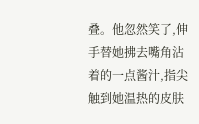叠。他忽然笑了,伸手替她拂去嘴角沾着的一点酱汁,指尖触到她温热的皮肤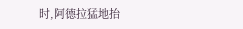时,阿德拉猛地抬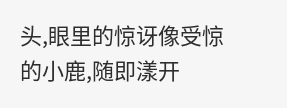头,眼里的惊讶像受惊的小鹿,随即漾开